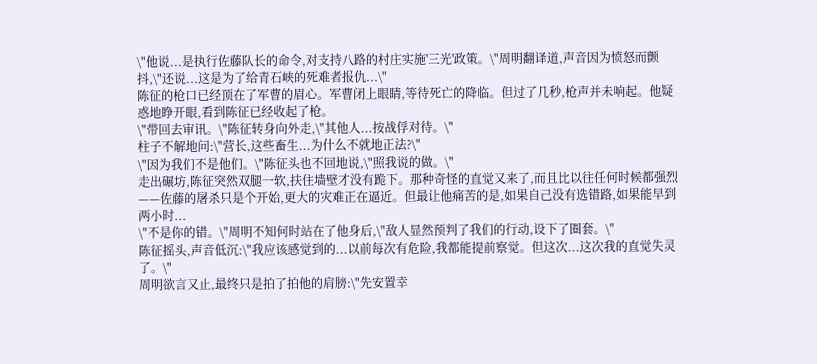\"他说...是执行佐藤队长的命令,对支持八路的村庄实施'三光'政策。\"周明翻译道,声音因为愤怒而颤抖,\"还说...这是为了给青石峡的死难者报仇...\"
陈征的枪口已经顶在了军曹的眉心。军曹闭上眼睛,等待死亡的降临。但过了几秒,枪声并未响起。他疑惑地睁开眼,看到陈征已经收起了枪。
\"带回去审讯。\"陈征转身向外走,\"其他人...按战俘对待。\"
柱子不解地问:\"营长,这些畜生...为什么不就地正法?\"
\"因为我们不是他们。\"陈征头也不回地说,\"照我说的做。\"
走出碾坊,陈征突然双腿一软,扶住墙壁才没有跪下。那种奇怪的直觉又来了,而且比以往任何时候都强烈——佐藤的屠杀只是个开始,更大的灾难正在逼近。但最让他痛苦的是,如果自己没有选错路,如果能早到两小时...
\"不是你的错。\"周明不知何时站在了他身后,\"敌人显然预判了我们的行动,设下了圈套。\"
陈征摇头,声音低沉:\"我应该感觉到的...以前每次有危险,我都能提前察觉。但这次...这次我的直觉失灵了。\"
周明欲言又止,最终只是拍了拍他的肩膀:\"先安置幸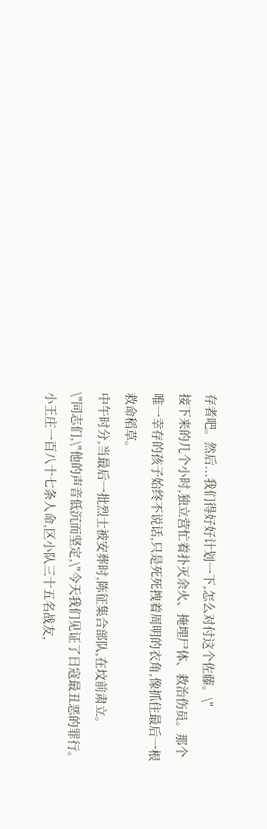存者吧。然后...我们得好好计划一下,怎么对付这个佐藤。\"
接下来的几个小时,独立营忙着扑灭余火、掩埋尸体、救治伤员。那个唯一幸存的孩子始终不说话,只是死死拽着周明的衣角,像抓住最后一根救命稻草。
中午时分,当最后一批烈士被安葬时,陈征集合部队,在坟前肃立。
\"同志们,\"他的声音低沉而坚定,\"今天我们见证了日寇最丑恶的罪行。小王庄一百八十七条人命,区小队三十五名战友,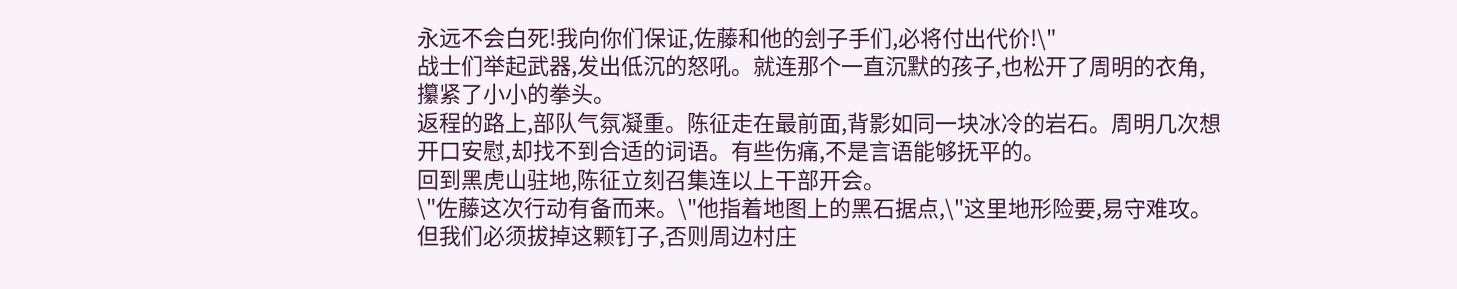永远不会白死!我向你们保证,佐藤和他的刽子手们,必将付出代价!\"
战士们举起武器,发出低沉的怒吼。就连那个一直沉默的孩子,也松开了周明的衣角,攥紧了小小的拳头。
返程的路上,部队气氛凝重。陈征走在最前面,背影如同一块冰冷的岩石。周明几次想开口安慰,却找不到合适的词语。有些伤痛,不是言语能够抚平的。
回到黑虎山驻地,陈征立刻召集连以上干部开会。
\"佐藤这次行动有备而来。\"他指着地图上的黑石据点,\"这里地形险要,易守难攻。但我们必须拔掉这颗钉子,否则周边村庄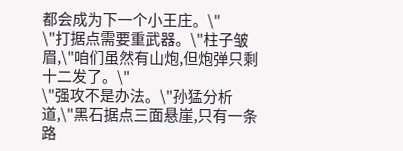都会成为下一个小王庄。\"
\"打据点需要重武器。\"柱子皱眉,\"咱们虽然有山炮,但炮弹只剩十二发了。\"
\"强攻不是办法。\"孙猛分析道,\"黑石据点三面悬崖,只有一条路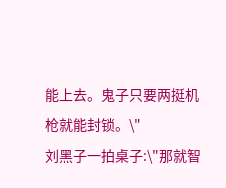能上去。鬼子只要两挺机枪就能封锁。\"
刘黑子一拍桌子:\"那就智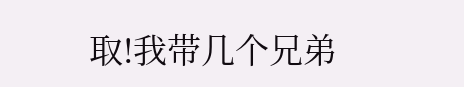取!我带几个兄弟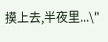摸上去,半夜里...\"